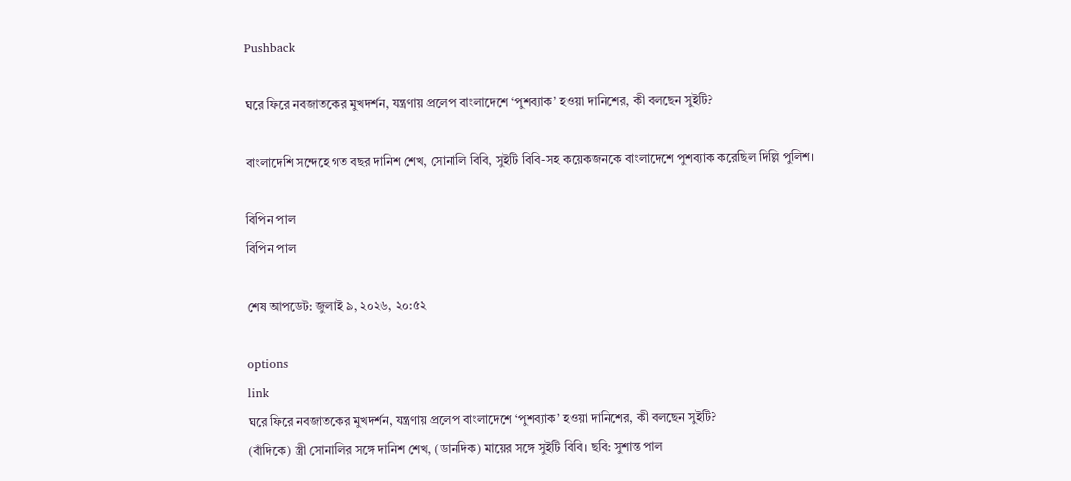Pushback

ঘরে ফিরে নবজাতকের মুখদর্শন, যন্ত্রণায় প্রলেপ বাংলাদেশে ‘পুশব্যাক’ হওয়া দানিশের, কী বলছেন সুইটি?

বাংলাদেশি সন্দেহে গত বছর দানিশ শেখ, সোনালি বিবি, সুইটি বিবি-সহ কয়েকজনকে বাংলাদেশে পুশব্যাক করেছিল দিল্লি পুলিশ।

বিপিন পাল
বিপিন পাল

শেষ আপডেট: জুলাই ৯, ২০২৬, ২০:৫২

options
link
ঘরে ফিরে নবজাতকের মুখদর্শন, যন্ত্রণায় প্রলেপ বাংলাদেশে ‘পুশব্যাক’ হওয়া দানিশের, কী বলছেন সুইটি?
(বাঁদিকে) স্ত্রী সোনালির সঙ্গে দানিশ শেখ, (ডানদিক) মায়ের সঙ্গে সুইটি বিবি। ছবি: সুশান্ত পাল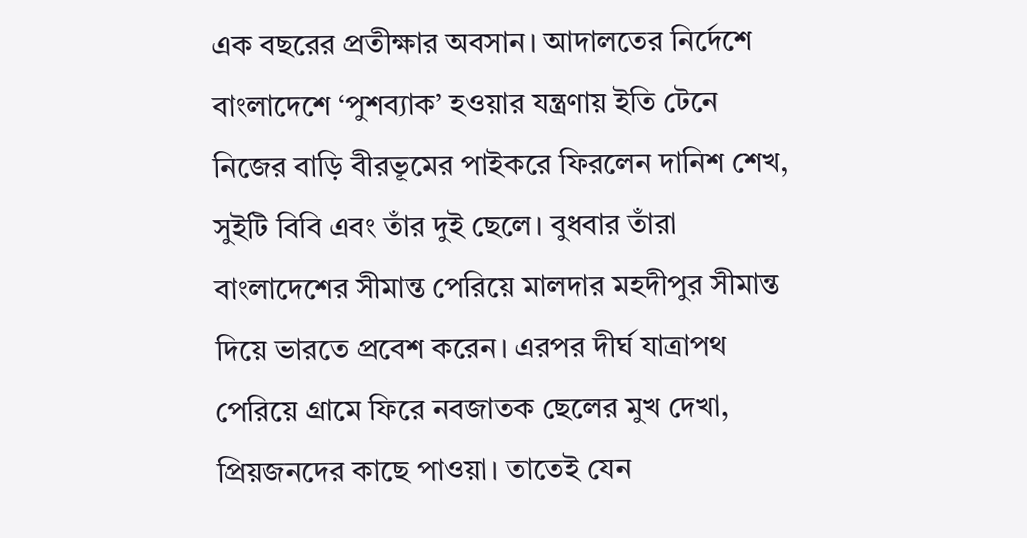এক বছরের প্রতীক্ষার অবসান। আদালতের নির্দেশে বাংলাদেশে ‘পুশব্যাক’ হওয়ার যন্ত্রণায় ইতি টেনে নিজের বাড়ি বীরভূমের পাইকরে ফিরলেন দানিশ শেখ, সুইটি বিবি এবং তাঁর দুই ছেলে। বুধবার তাঁরা বাংলাদেশের সীমান্ত পেরিয়ে মালদার মহদীপুর সীমান্ত দিয়ে ভারতে প্রবেশ করেন। এরপর দীর্ঘ যাত্রাপথ পেরিয়ে গ্রামে ফিরে নবজাতক ছেলের মুখ দেখা, প্রিয়জনদের কাছে পাওয়া। তাতেই যেন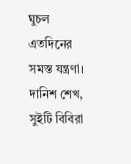ঘুচল এতদিনের সমস্ত যন্ত্রণা। দানিশ শেখ, সুইটি বিবিরা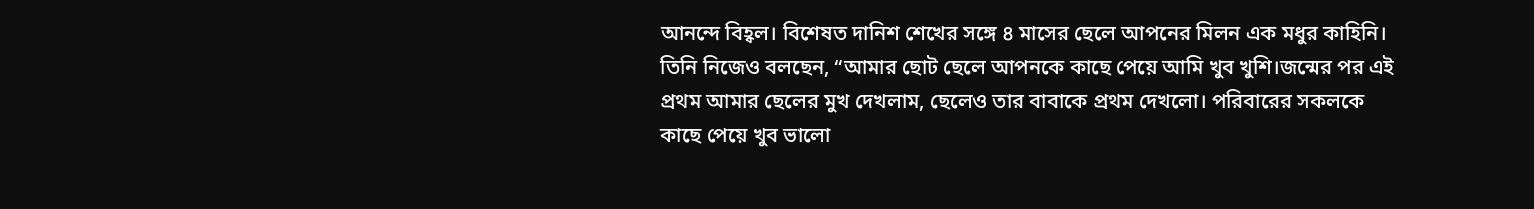আনন্দে বিহ্বল। বিশেষত দানিশ শেখের সঙ্গে ৪ মাসের ছেলে আপনের মিলন এক মধুর কাহিনি। তিনি নিজেও বলছেন, “আমার ছোট ছেলে আপনকে কাছে পেয়ে আমি খুব খুশি।জন্মের পর এই প্রথম আমার ছেলের মুখ দেখলাম, ছেলেও তার বাবাকে প্রথম দেখলো। পরিবারের সকলকে কাছে পেয়ে খুব ভালো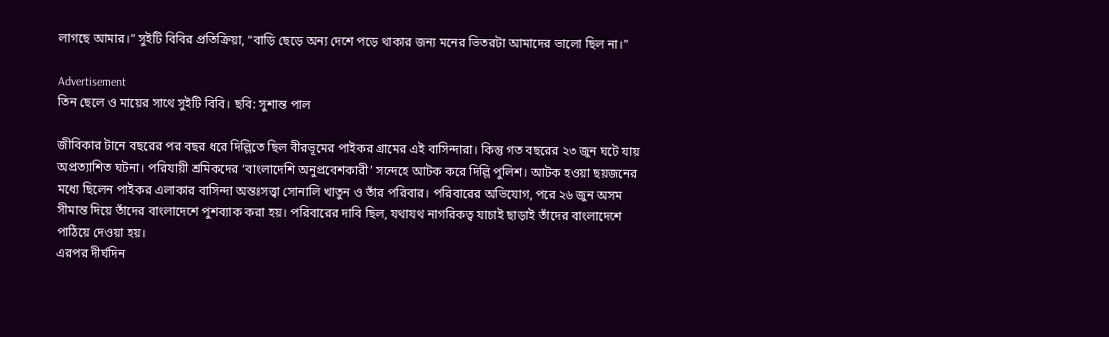লাগছে আমার।” সুইটি বিবির প্রতিক্রিয়া, “বাড়ি ছেড়ে অন্য দেশে পড়ে থাকার জন্য মনের ভিতরটা আমাদের ভালো ছিল না।”

Advertisement
তিন ছেলে ও মায়ের সাথে সুইটি বিবি। ছবি: সুশান্ত পাল

জীবিকার টানে বছরের পর বছর ধরে দিল্লিতে ছিল বীরভূমের পাইকর গ্রামের এই বাসিন্দারা। কিন্তু গত বছরের ২৩ জুন ঘটে যায় অপ্রত্যাশিত ঘটনা। পরিযায়ী শ্রমিকদের ‘বাংলাদেশি অনুপ্রবেশকারী’ সন্দেহে আটক করে দিল্লি পুলিশ। আটক হওয়া ছয়জনের মধ্যে ছিলেন পাইকর এলাকার বাসিন্দা অন্তঃসত্ত্বা সোনালি খাতুন ও তাঁর পরিবার। পরিবারের অভিযোগ, পরে ২৬ জুন অসম সীমান্ত দিয়ে তাঁদের বাংলাদেশে পুশব্যাক করা হয়। পরিবারের দাবি ছিল, যথাযথ নাগরিকত্ব যাচাই ছাড়াই তাঁদের বাংলাদেশে পাঠিয়ে দেওয়া হয়।
এরপর দীর্ঘদিন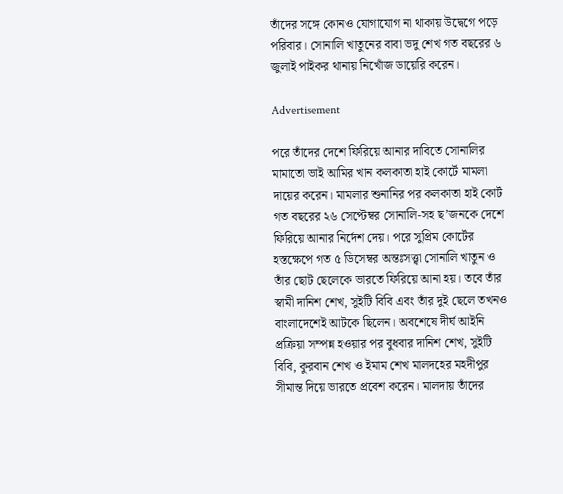তাঁদের সঙ্গে কোনও যোগাযোগ না থাকায় উদ্বেগে পড়ে পরিবার। সোনালি খাতুনের বাবা ভদু শেখ গত বছরের ৬ জুলাই পাইকর থানায় নিখোঁজ ডায়েরি করেন।

Advertisement

পরে তাঁদের দেশে ফিরিয়ে আনার দাবিতে সোনালির মামাতো ভাই আমির খান কলকাতা হাই কোর্টে মামলা দায়ের করেন। মামলার শুনানির পর কলকাতা হাই কোর্ট গত বছরের ২৬ সেপ্টেম্বর সোনালি-সহ ছ’জনকে দেশে ফিরিয়ে আনার নির্দেশ দেয়। পরে সুপ্রিম কোর্টের হস্তক্ষেপে গত ৫ ডিসেম্বর অন্তঃসত্ত্বা সোনালি খাতুন ও তাঁর ছোট ছেলেকে ভারতে ফিরিয়ে আনা হয়। তবে তাঁর স্বামী দানিশ শেখ, সুইটি বিবি এবং তাঁর দুই ছেলে তখনও বাংলাদেশেই আটকে ছিলেন। অবশেষে দীর্ঘ আইনি প্রক্রিয়া সম্পন্ন হওয়ার পর বুধবার দানিশ শেখ, সুইটি বিবি, কুরবান শেখ ও ইমাম শেখ মালদহের মহদীপুর সীমান্ত দিয়ে ভারতে প্রবেশ করেন। মালদায় তাঁদের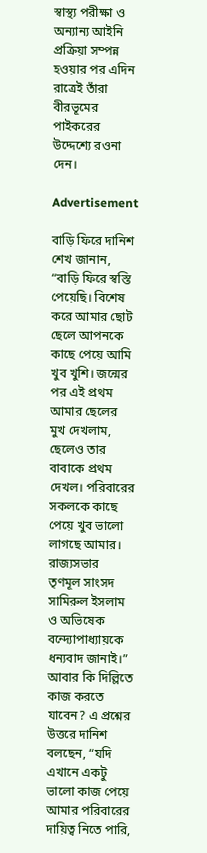স্বাস্থ্য পরীক্ষা ও অন্যান্য আইনি প্রক্রিয়া সম্পন্ন হওয়ার পর এদিন রাত্রেই তাঁরা বীরভূমের পাইকরের উদ্দেশ্যে রওনা দেন।

Advertisement

বাড়ি ফিরে দানিশ শেখ জানান, “বাড়ি ফিরে স্বস্তি পেয়েছি। বিশেষ করে আমার ছোট ছেলে আপনকে কাছে পেয়ে আমি খুব খুশি। জন্মের পর এই প্রথম আমার ছেলের মুখ দেখলাম, ছেলেও তার বাবাকে প্রথম দেখল। পরিবারের সকলকে কাছে পেয়ে খুব ভালো লাগছে আমার। রাজ্যসভার তৃণমূল সাংসদ সামিরুল ইসলাম ও অভিষেক বন্দ্যোপাধ্যায়কে ধন্যবাদ জানাই।” আবার কি দিল্লিতে কাজ করতে যাবেন? এ প্রশ্নের উত্তরে দানিশ বলছেন, “যদি এখানে একটু ভালো কাজ পেয়ে আমার পরিবারের দায়িত্ব নিতে পারি,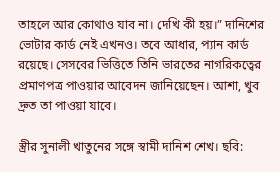তাহলে আর কোথাও যাব না। দেখি কী হয়।” দানিশের ভোটার কার্ড নেই এখনও। তবে আধার, প্যান কার্ড রয়েছে। সেসবের ভিত্তিতে তিনি ভারতের নাগরিকত্বের প্রমাণপত্র পাওয়ার আবেদন জানিয়েছেন। আশা, খুব দ্রুত তা পাওয়া যাবে।

স্ত্রীর সুনালী খাতুনের সঙ্গে স্বামী দানিশ শেখ। ছবি: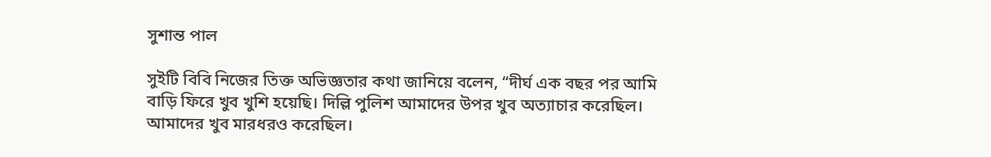সুশান্ত পাল

সুইটি বিবি নিজের তিক্ত অভিজ্ঞতার কথা জানিয়ে বলেন, “দীর্ঘ এক বছর পর আমি বাড়ি ফিরে খুব খুশি হয়েছি। দিল্লি পুলিশ আমাদের উপর খুব অত্যাচার করেছিল। আমাদের খুব মারধরও করেছিল।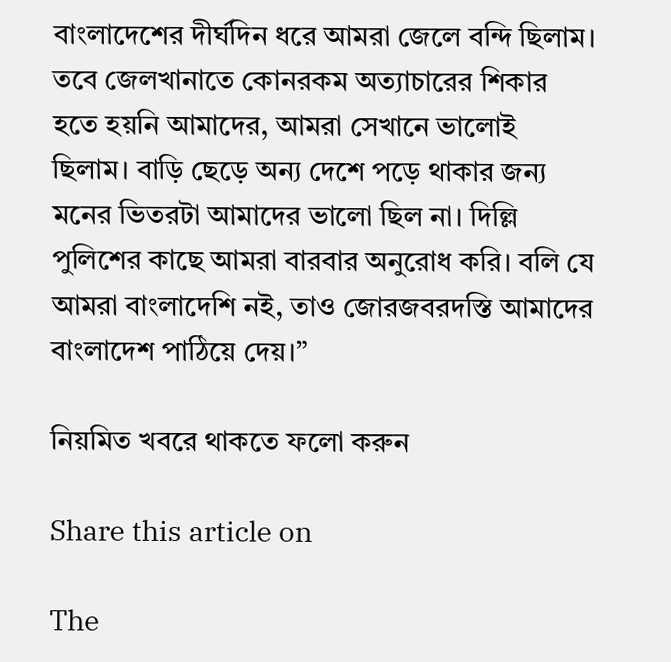বাংলাদেশের দীর্ঘদিন ধরে আমরা জেলে বন্দি ছিলাম। তবে জেলখানাতে কোনরকম অত্যাচারের শিকার হতে হয়নি আমাদের, আমরা সেখানে ভালোই ছিলাম। বাড়ি ছেড়ে অন্য দেশে পড়ে থাকার জন্য মনের ভিতরটা আমাদের ভালো ছিল না। দিল্লি পুলিশের কাছে আমরা বারবার অনুরোধ করি। বলি যে আমরা বাংলাদেশি নই, তাও জোরজবরদস্তি আমাদের বাংলাদেশ পাঠিয়ে দেয়।”

নিয়মিত খবরে থাকতে ফলো করুন

Share this article on

The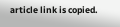article link is copied.